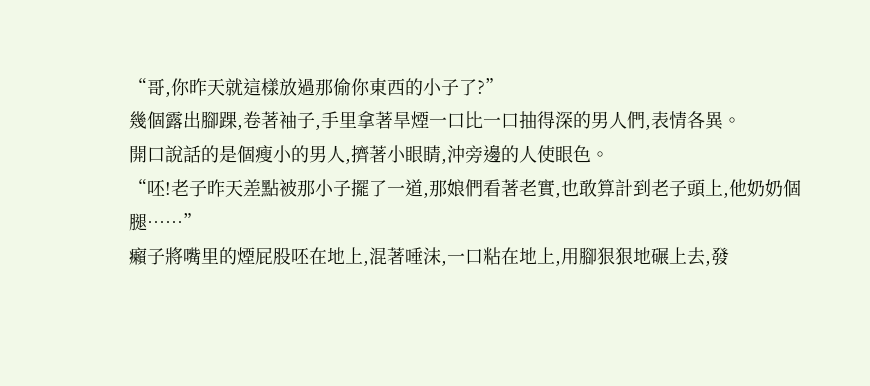“哥,你昨天就這樣放過那偷你東西的小子了?”
幾個露出腳踝,卷著袖子,手里拿著旱煙一口比一口抽得深的男人們,表情各異。
開口說話的是個瘦小的男人,擠著小眼睛,沖旁邊的人使眼色。
“呸!老子昨天差點被那小子擺了一道,那娘們看著老實,也敢算計到老子頭上,他奶奶個腿……”
癩子將嘴里的煙屁股呸在地上,混著唾沫,一口粘在地上,用腳狠狠地碾上去,發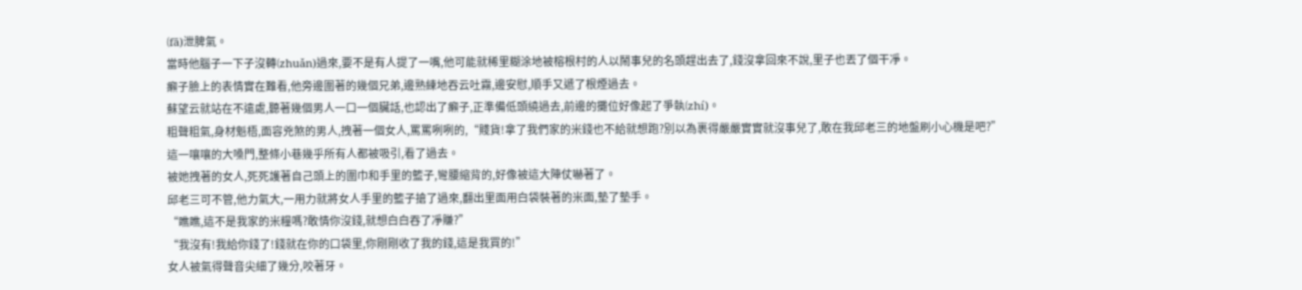(fā)泄脾氣。
當時他腦子一下子沒轉(zhuǎn)過來,要不是有人提了一嘴,他可能就稀里糊涂地被榕根村的人以鬧事兒的名頭趕出去了,錢沒拿回來不說,里子也丟了個干凈。
癩子臉上的表情實在難看,他旁邊圍著的幾個兄弟,邊熟練地吞云吐霧,邊安慰,順手又遞了根煙過去。
蘇望云就站在不遠處,聽著幾個男人一口一個臟話,也認出了癩子,正準備低頭繞過去,前邊的攤位好像起了爭執(zhí)。
粗聲粗氣,身材魁梧,面容兇煞的男人,拽著一個女人,罵罵咧咧的,“賤貨!拿了我們家的米錢也不給就想跑?別以為裹得嚴嚴實實就沒事兒了,敢在我邱老三的地盤刷小心機是吧?”
這一嚷嚷的大嗓門,整條小巷幾乎所有人都被吸引,看了過去。
被她拽著的女人,死死護著自己頭上的圍巾和手里的籃子,彎腰縮背的,好像被這大陣仗嚇著了。
邱老三可不管,他力氣大,一用力就將女人手里的籃子搶了過來,翻出里面用白袋裝著的米面,墊了墊手。
“瞧瞧,這不是我家的米糧嗎?敢情你沒錢,就想白白吞了凈賺?”
“我沒有!我給你錢了!錢就在你的口袋里,你剛剛收了我的錢,這是我買的!”
女人被氣得聲音尖細了幾分,咬著牙。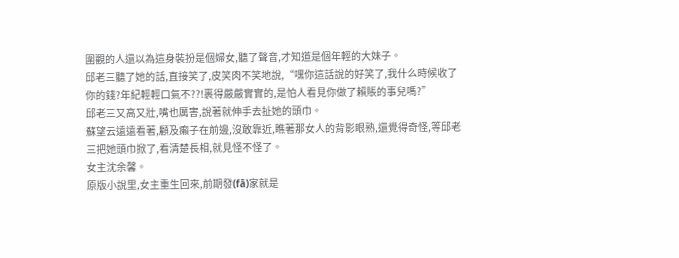圍觀的人還以為這身裝扮是個婦女,聽了聲音,才知道是個年輕的大妹子。
邱老三聽了她的話,直接笑了,皮笑肉不笑地說,“嘿你這話說的好笑了,我什么時候收了你的錢?年紀輕輕口氣不??!裹得嚴嚴實實的,是怕人看見你做了賴賬的事兒嗎?”
邱老三又高又壯,嘴也厲害,說著就伸手去扯她的頭巾。
蘇望云遠遠看著,顧及癩子在前邊,沒敢靠近,瞧著那女人的背影眼熟,還覺得奇怪,等邱老三把她頭巾掀了,看清楚長相,就見怪不怪了。
女主沈余馨。
原版小說里,女主重生回來,前期發(fā)家就是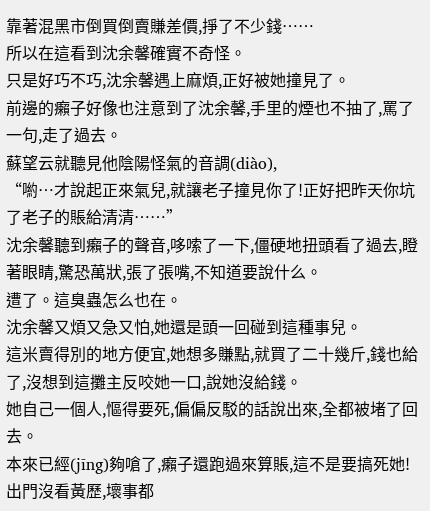靠著混黑市倒買倒賣賺差價,掙了不少錢……
所以在這看到沈余馨確實不奇怪。
只是好巧不巧,沈余馨遇上麻煩,正好被她撞見了。
前邊的癩子好像也注意到了沈余馨,手里的煙也不抽了,罵了一句,走了過去。
蘇望云就聽見他陰陽怪氣的音調(diào),
“喲…才說起正來氣兒,就讓老子撞見你了!正好把昨天你坑了老子的賬給清清……”
沈余馨聽到癩子的聲音,哆嗦了一下,僵硬地扭頭看了過去,瞪著眼睛,驚恐萬狀,張了張嘴,不知道要說什么。
遭了。這臭蟲怎么也在。
沈余馨又煩又急又怕,她還是頭一回碰到這種事兒。
這米賣得別的地方便宜,她想多賺點,就買了二十幾斤,錢也給了,沒想到這攤主反咬她一口,說她沒給錢。
她自己一個人,慪得要死,偏偏反駁的話說出來,全都被堵了回去。
本來已經(jīng)夠嗆了,癩子還跑過來算賬,這不是要搞死她!
出門沒看黃歷,壞事都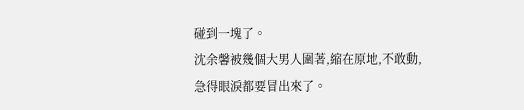碰到一塊了。
沈余馨被幾個大男人圍著,縮在原地,不敢動,急得眼淚都要冒出來了。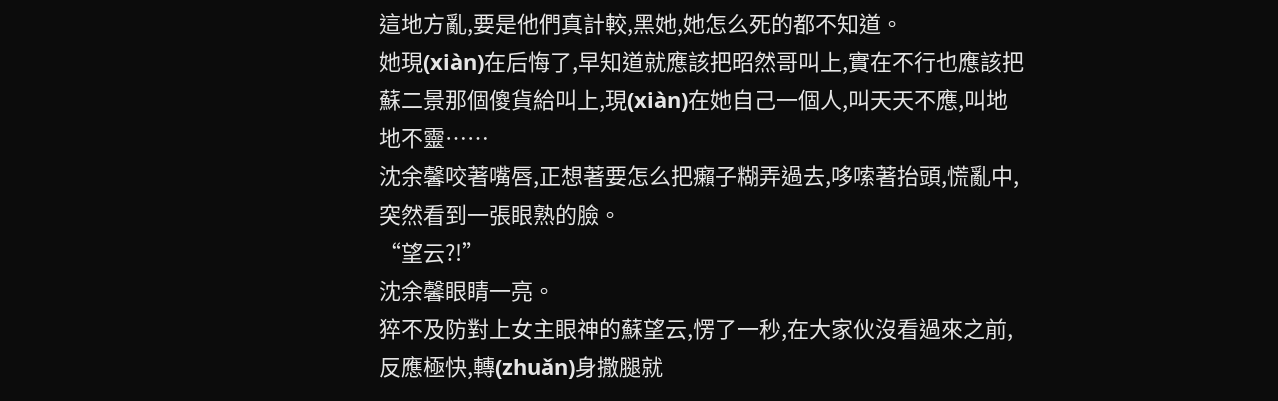這地方亂,要是他們真計較,黑她,她怎么死的都不知道。
她現(xiàn)在后悔了,早知道就應該把昭然哥叫上,實在不行也應該把蘇二景那個傻貨給叫上,現(xiàn)在她自己一個人,叫天天不應,叫地地不靈……
沈余馨咬著嘴唇,正想著要怎么把癩子糊弄過去,哆嗦著抬頭,慌亂中,突然看到一張眼熟的臉。
“望云?!”
沈余馨眼睛一亮。
猝不及防對上女主眼神的蘇望云,愣了一秒,在大家伙沒看過來之前,反應極快,轉(zhuǎn)身撒腿就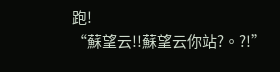跑!
“蘇望云!!蘇望云你站?。?!”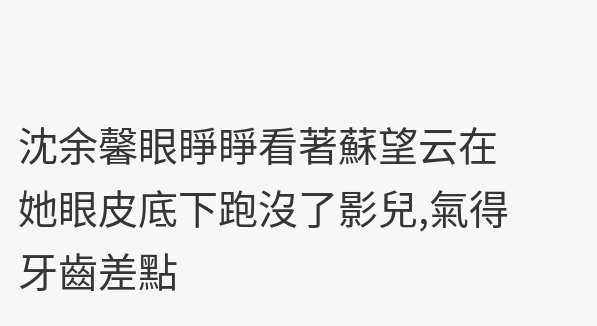沈余馨眼睜睜看著蘇望云在她眼皮底下跑沒了影兒,氣得牙齒差點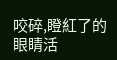咬碎,瞪紅了的眼睛活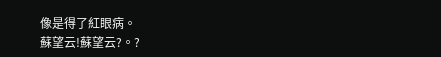像是得了紅眼病。
蘇望云!蘇望云?。?